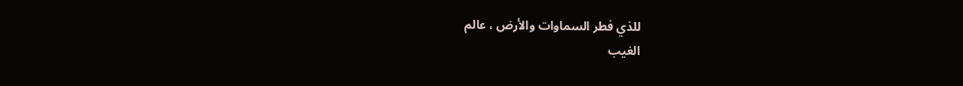للذي فطر السماوات والأرض ، عالم
الغيب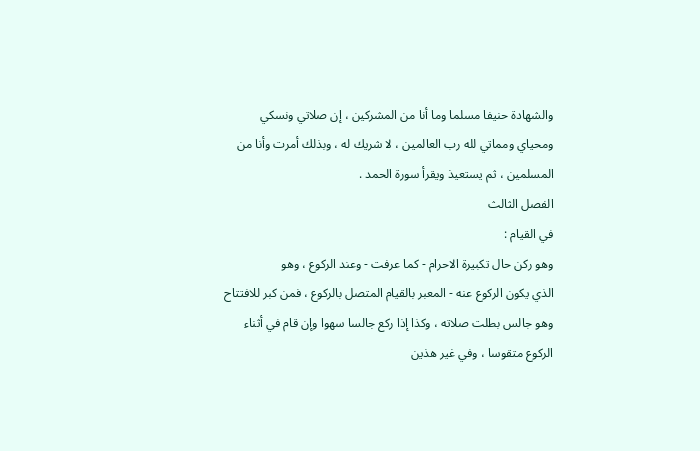والشهادة حنيفا مسلما وما أنا من المشركين ، إن صلاتي ونسكي
ومحياي ومماتي لله رب العالمين ، لا شريك له ، وبذلك أمرت وأنا من
المسلمين ، ثم يستعيذ ويقرأ سورة الحمد .
الفصل الثالث
في القيام :
وهو ركن حال تكبيرة الاحرام - كما عرفت - وعند الركوع ، وهو
الذي يكون الركوع عنه - المعبر بالقيام المتصل بالركوع ، فمن كبر للافتتاح
وهو جالس بطلت صلاته ، وكذا إذا ركع جالسا سهوا وإن قام في أثناء
الركوع متقوسا ، وفي غير هذين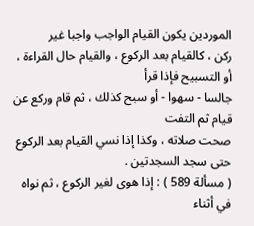الموردين يكون القيام الواجب واجبا غير
ركن ، كالقيام بعد الركوع ، والقيام حال القراءة ، أو التسبيح فإذا قرأ
جالسا - سهوا - أو سبح كذلك ، ثم قام وركع عن قيام ثم التفت
صحت صلاته ، وكذا إذا نسي القيام بعد الركوع حتى سجد السجدتين .
( مسألة 589 ) : إذا هوى لغير الركوع ، ثم نواه في أثناء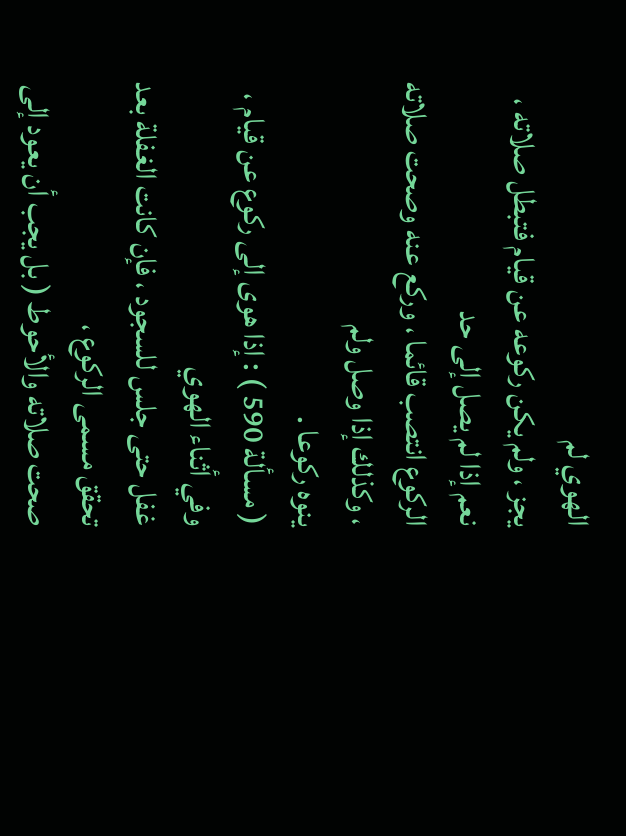الهوي لم
يجز ، ولم يكن ركوعه عن قيام فتبطل صلاته ، نعم إذا لم يصل إلى حد
الركوع انتصب قائما ، وركع عنه وصحت صلاته ، وكذلك إذا وصل ولم
ينوه ركوعا .
( مسألة 590 ) : إذا هوى إلى ركوع عن قيام ، وفي أثناء الهوي
غفل حتى جلس للسجود ، فإن كانت الغفلة بعد تحقق مسمى الركوع ،
صحت صلاته والأحوط ( بل يجب أن يعود إلى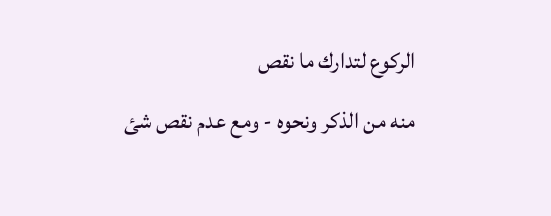الركوع لتدارك ما نقص
منه من الذكر ونحوه - ومع عدم نقص شئ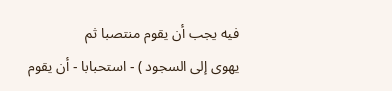فيه يجب أن يقوم منتصبا ثم
يهوى إلى السجود ) - استحبابا - أن يقوم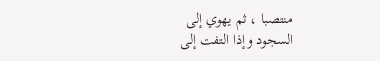منتصبا ، ثم يهوي إلى
السجود وإذا التفت إلى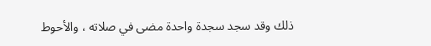ذلك وقد سجد سجدة واحدة مضى في صلاته ، والأحوط